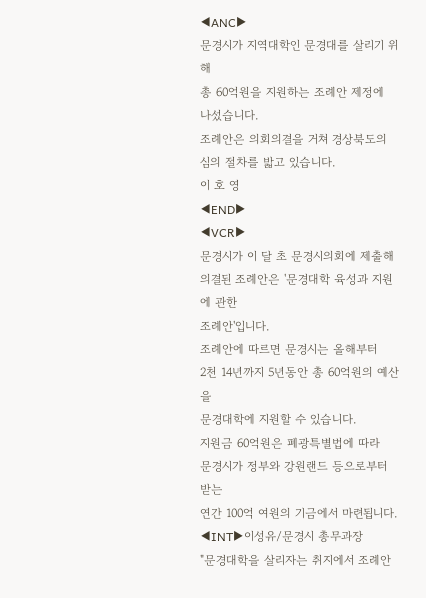◀ANC▶
문경시가 지역대학인 문경대를 살리기 위해
총 60억원을 지원하는 조례안 제정에
나섰습니다.
조례안은 의회의결을 거쳐 경상북도의
심의 절차를 밟고 있습니다.
이 호 영
◀END▶
◀VCR▶
문경시가 이 달 초 문경시의회에 제출해
의결된 조례안은 '문경대학 육성과 지원에 관한
조례안'입니다.
조례안에 따르면 문경시는 올해부터
2천 14년까지 5년동안 총 60억원의 예산을
문경대학에 지원할 수 있습니다.
지원금 60억원은 폐광특별법에 따라
문경시가 정부와 강원랜드 등으로부터 받는
연간 100억 여원의 기금에서 마련됩니다.
◀INT▶이성유/문경시 총무과장
"문경대학을 살리자는 취지에서 조례안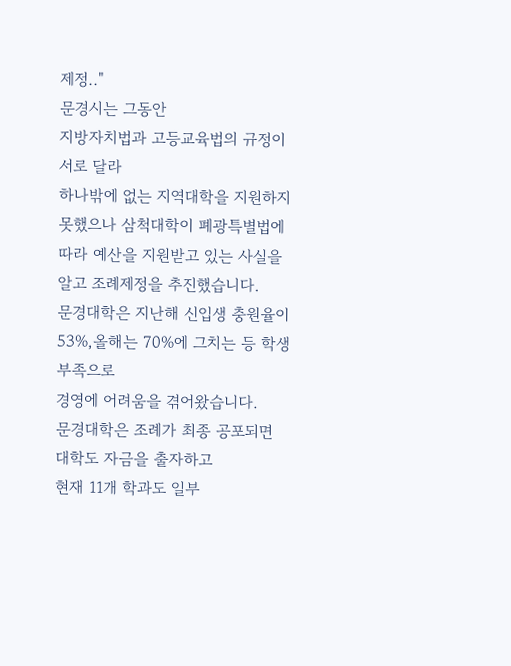제정.."
문경시는 그동안
지방자치법과 고등교육법의 규정이 서로 달라
하나밖에 없는 지역대학을 지원하지 못했으나 삼척대학이 폐광특별법에 따라 예산을 지원받고 있는 사실을 알고 조례제정을 추진했습니다.
문경대학은 지난해 신입생 충원율이
53%,올해는 70%에 그치는 등 학생부족으로
경영에 어려움을 겪어왔습니다.
문경대학은 조례가 최종 공포되면
대학도 자금을 출자하고
현재 11개 학과도 일부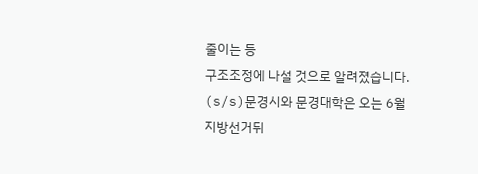줄이는 등
구조조정에 나설 것으로 알려졌습니다.
(s/s)문경시와 문경대학은 오는 6월
지방선거뒤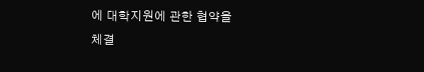에 대학지원에 관한 협약을
체결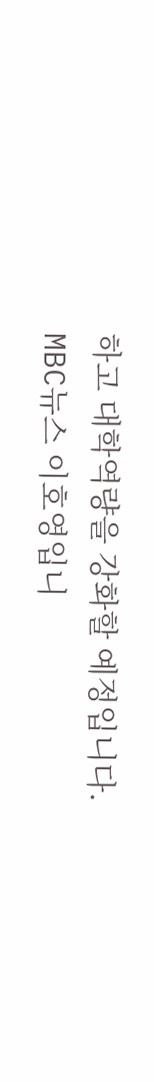하고 대학역량을 강화할 예정입니다.
MBC뉴스 이호영입니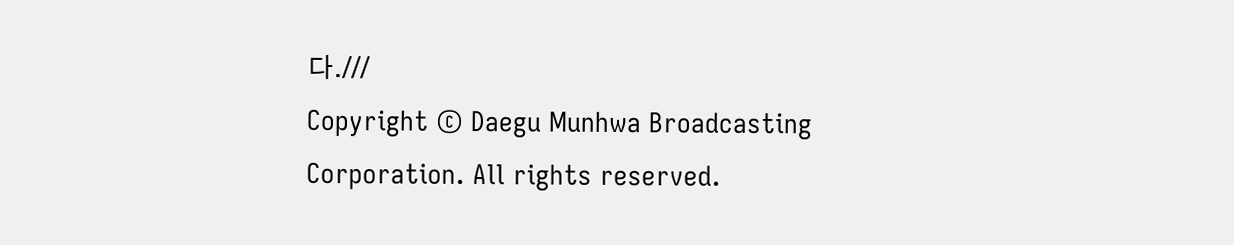다.///
Copyright © Daegu Munhwa Broadcasting Corporation. All rights reserved.